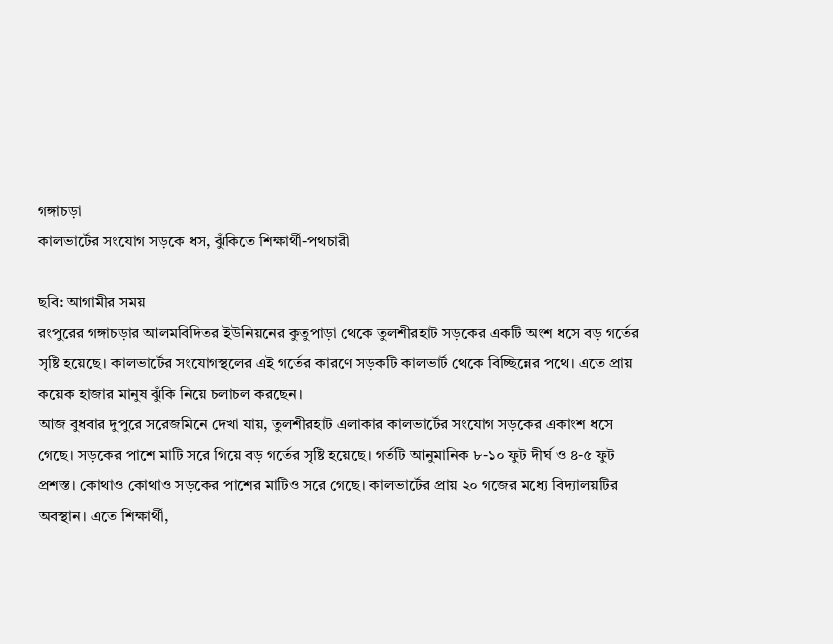গঙ্গাচড়া
কালভার্টের সংযোগ সড়কে ধস, ঝুঁকিতে শিক্ষার্থী-পথচারী

ছবি: আগামীর সময়
রংপুরের গঙ্গাচড়ার আলমবিদিতর ইউনিয়নের কুতুপাড়া থেকে তুলশীরহাট সড়কের একটি অংশ ধসে বড় গর্তের সৃষ্টি হয়েছে। কালভার্টের সংযোগস্থলের এই গর্তের কারণে সড়কটি কালভার্ট থেকে বিচ্ছিন্নের পথে। এতে প্রায় কয়েক হাজার মানুষ ঝুঁকি নিয়ে চলাচল করছেন।
আজ বুধবার দুপুরে সরেজমিনে দেখা যায়, তুলশীরহাট এলাকার কালভার্টের সংযোগ সড়কের একাংশ ধসে গেছে। সড়কের পাশে মাটি সরে গিয়ে বড় গর্তের সৃষ্টি হয়েছে। গর্তটি আনুমানিক ৮-১০ ফুট দীর্ঘ ও ৪-৫ ফুট প্রশস্ত। কোথাও কোথাও সড়কের পাশের মাটিও সরে গেছে। কালভার্টের প্রায় ২০ গজের মধ্যে বিদ্যালয়টির অবস্থান। এতে শিক্ষার্থী,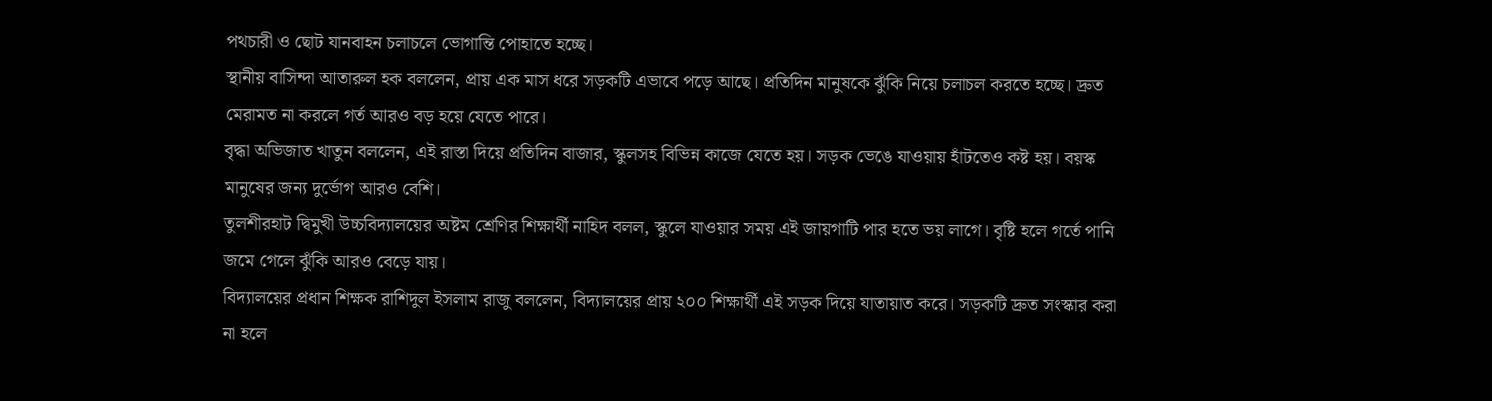পথচারী ও ছোট যানবাহন চলাচলে ভোগান্তি পোহাতে হচ্ছে।
স্থানীয় বাসিন্দা আতারুল হক বললেন, প্রায় এক মাস ধরে সড়কটি এভাবে পড়ে আছে। প্রতিদিন মানুষকে ঝুঁকি নিয়ে চলাচল করতে হচ্ছে। দ্রুত মেরামত না করলে গর্ত আরও বড় হয়ে যেতে পারে।
বৃদ্ধা অভিজাত খাতুন বললেন, এই রাস্তা দিয়ে প্রতিদিন বাজার, স্কুলসহ বিভিন্ন কাজে যেতে হয়। সড়ক ভেঙে যাওয়ায় হাঁটতেও কষ্ট হয়। বয়স্ক মানুষের জন্য দুর্ভোগ আরও বেশি।
তুলশীরহাট দ্বিমুখী উচ্চবিদ্যালয়ের অষ্টম শ্রেণির শিক্ষার্থী নাহিদ বলল, স্কুলে যাওয়ার সময় এই জায়গাটি পার হতে ভয় লাগে। বৃষ্টি হলে গর্তে পানি জমে গেলে ঝুঁকি আরও বেড়ে যায়।
বিদ্যালয়ের প্রধান শিক্ষক রাশিদুল ইসলাম রাজু বললেন, বিদ্যালয়ের প্রায় ২০০ শিক্ষার্থী এই সড়ক দিয়ে যাতায়াত করে। সড়কটি দ্রুত সংস্কার করা না হলে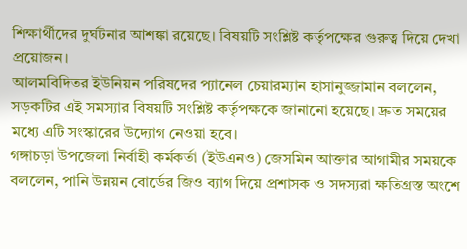শিক্ষার্থীদের দুর্ঘটনার আশঙ্কা রয়েছে। বিষয়টি সংশ্লিষ্ট কর্তৃপক্ষের গুরুত্ব দিয়ে দেখা প্রয়োজন।
আলমবিদিতর ইউনিয়ন পরিষদের প্যানেল চেয়ারম্যান হাসানুজ্জামান বললেন, সড়কটির এই সমস্যার বিষয়টি সংশ্লিষ্ট কর্তৃপক্ষকে জানানো হয়েছে। দ্রুত সময়ের মধ্যে এটি সংস্কারের উদ্যোগ নেওয়া হবে।
গঙ্গাচড়া উপজেলা নির্বাহী কর্মকর্তা (ইউএনও) জেসমিন আক্তার আগামীর সময়কে বললেন, পানি উন্নয়ন বোর্ডের জিও ব্যাগ দিয়ে প্রশাসক ও সদস্যরা ক্ষতিগ্রস্ত অংশে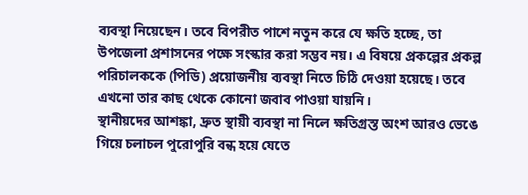ব্যবস্থা নিয়েছেন। তবে বিপরীত পাশে নতুন করে যে ক্ষতি হচ্ছে, তা উপজেলা প্রশাসনের পক্ষে সংস্কার করা সম্ভব নয়। এ বিষয়ে প্রকল্পের প্রকল্প পরিচালককে (পিডি) প্রয়োজনীয় ব্যবস্থা নিতে চিঠি দেওয়া হয়েছে। তবে এখনো তার কাছ থেকে কোনো জবাব পাওয়া যায়নি।
স্থানীয়দের আশঙ্কা, দ্রুত স্থায়ী ব্যবস্থা না নিলে ক্ষতিগ্রস্ত অংশ আরও ভেঙে গিয়ে চলাচল পুরোপুরি বন্ধ হয়ে যেতে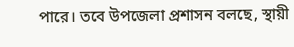পারে। তবে উপজেলা প্রশাসন বলছে, স্থায়ী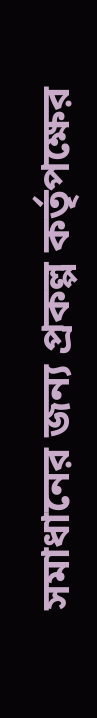সমাধানের জন্য প্রকল্প কর্তৃপক্ষের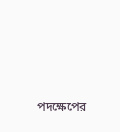পদক্ষেপের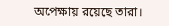অপেক্ষায় রয়েছে তারা।